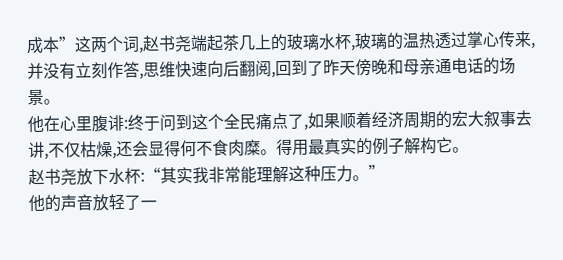成本”这两个词,赵书尧端起茶几上的玻璃水杯,玻璃的温热透过掌心传来,并没有立刻作答,思维快速向后翻阅,回到了昨天傍晚和母亲通电话的场景。
他在心里腹诽:终于问到这个全民痛点了,如果顺着经济周期的宏大叙事去讲,不仅枯燥,还会显得何不食肉糜。得用最真实的例子解构它。
赵书尧放下水杯:“其实我非常能理解这种压力。”
他的声音放轻了一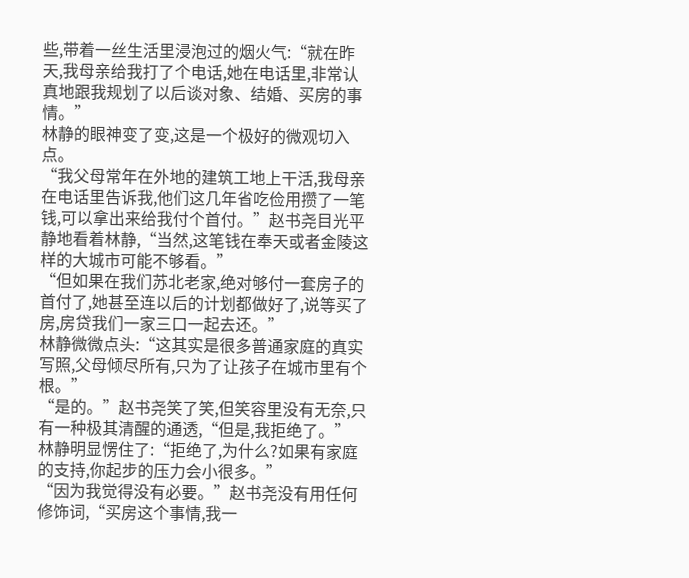些,带着一丝生活里浸泡过的烟火气:“就在昨天,我母亲给我打了个电话,她在电话里,非常认真地跟我规划了以后谈对象、结婚、买房的事情。”
林静的眼神变了变,这是一个极好的微观切入点。
“我父母常年在外地的建筑工地上干活,我母亲在电话里告诉我,他们这几年省吃俭用攒了一笔钱,可以拿出来给我付个首付。”赵书尧目光平静地看着林静,“当然,这笔钱在奉天或者金陵这样的大城市可能不够看。”
“但如果在我们苏北老家,绝对够付一套房子的首付了,她甚至连以后的计划都做好了,说等买了房,房贷我们一家三口一起去还。”
林静微微点头:“这其实是很多普通家庭的真实写照,父母倾尽所有,只为了让孩子在城市里有个根。”
“是的。”赵书尧笑了笑,但笑容里没有无奈,只有一种极其清醒的通透,“但是,我拒绝了。”
林静明显愣住了:“拒绝了,为什么?如果有家庭的支持,你起步的压力会小很多。”
“因为我觉得没有必要。”赵书尧没有用任何修饰词,“买房这个事情,我一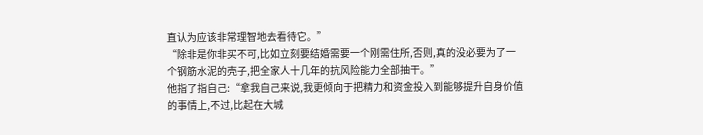直认为应该非常理智地去看待它。”
“除非是你非买不可,比如立刻要结婚需要一个刚需住所,否则,真的没必要为了一个钢筋水泥的壳子,把全家人十几年的抗风险能力全部抽干。”
他指了指自己:“拿我自己来说,我更倾向于把精力和资金投入到能够提升自身价值的事情上,不过,比起在大城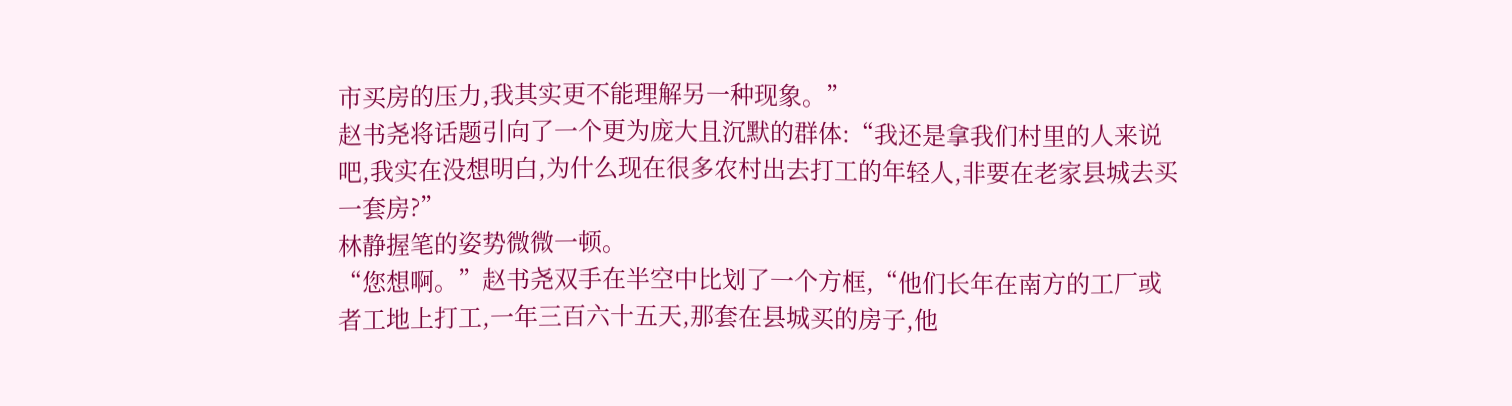市买房的压力,我其实更不能理解另一种现象。”
赵书尧将话题引向了一个更为庞大且沉默的群体:“我还是拿我们村里的人来说吧,我实在没想明白,为什么现在很多农村出去打工的年轻人,非要在老家县城去买一套房?”
林静握笔的姿势微微一顿。
“您想啊。”赵书尧双手在半空中比划了一个方框,“他们长年在南方的工厂或者工地上打工,一年三百六十五天,那套在县城买的房子,他